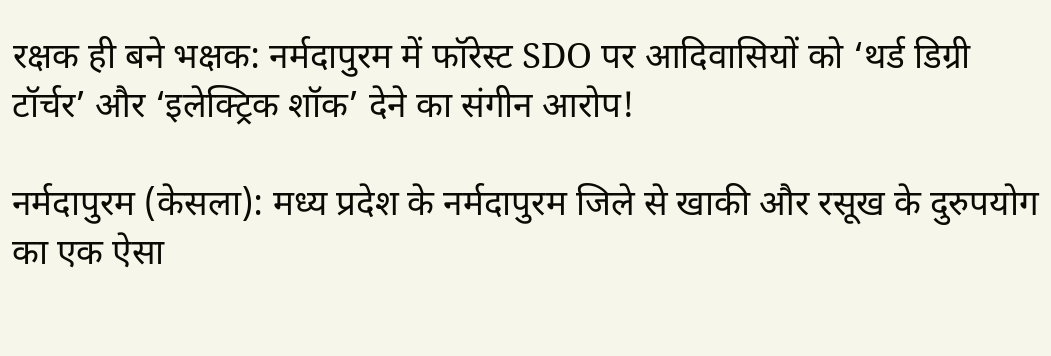रक्षक ही बने भक्षक: नर्मदापुरम में फॉरेस्ट SDO पर आदिवासियों को ‘थर्ड डिग्री टॉर्चर’ और ‘इलेक्ट्रिक शॉक’ देने का संगीन आरोप!

नर्मदापुरम (केसला): मध्य प्रदेश के नर्मदापुरम जिले से खाकी और रसूख के दुरुपयोग का एक ऐसा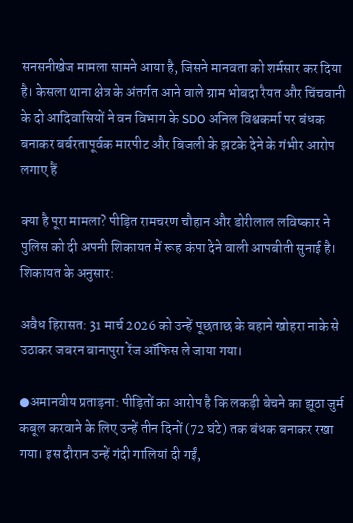सनसनीखेज मामला सामने आया है, जिसने मानवता को शर्मसार कर दिया है। केसला थाना क्षेत्र के अंतर्गत आने वाले ग्राम भोबदा रैयत और चिंचवानी के दो आदिवासियों ने वन विभाग के SDO अनिल विश्वकर्मा पर बंधक बनाकर बर्बरतापूर्वक मारपीट और बिजली के झटके देने के गंभीर आरोप लगाए हैं

क्या है पूरा मामला? पीड़ित रामचरण चौहान और डोरीलाल लविष्कार ने पुलिस को दी अपनी शिकायत में रूह कंपा देने वाली आपबीती सुनाई है। शिकायत के अनुसार:

अवैध हिरासत: 31 मार्च 2026 को उन्हें पूछताछ के बहाने खोहरा नाके से उठाकर जबरन बानापुरा रेंज ऑफिस ले जाया गया।

●अमानवीय प्रताड़ना: पीड़ितों का आरोप है कि लकड़ी बेचने का झूठा जुर्म कबूल करवाने के लिए उन्हें तीन दिनों (72 घंटे) तक बंधक बनाकर रखा गया। इस दौरान उन्हें गंदी गालियां दी गईं,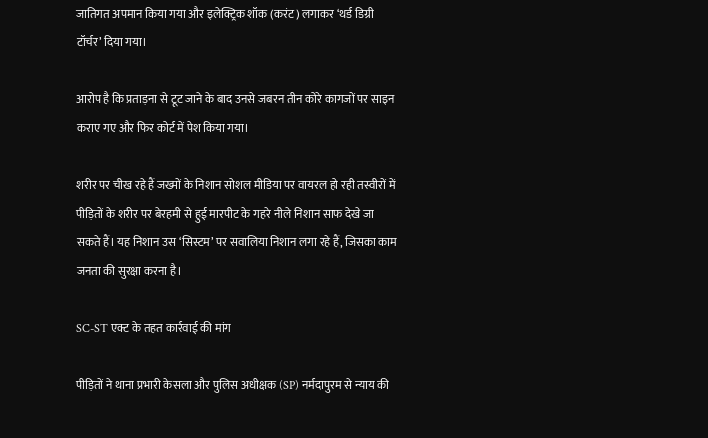जातिगत अपमान किया गया और इलेक्ट्रिक शॉक (करंट) लगाकर ‘थर्ड डिग्री टॉर्चर’ दिया गया।

आरोप है कि प्रताड़ना से टूट जाने के बाद उनसे जबरन तीन कोरे कागजों पर साइन कराए गए और फिर कोर्ट में पेश किया गया।

शरीर पर चीख रहे हैं जख्मों के निशान सोशल मीडिया पर वायरल हो रही तस्वीरों में पीड़ितों के शरीर पर बेरहमी से हुई मारपीट के गहरे नीले निशान साफ देखे जा सकते हैं। यह निशान उस ‘सिस्टम’ पर सवालिया निशान लगा रहे हैं, जिसका काम जनता की सुरक्षा करना है।

SC-ST एक्ट के तहत कार्रवाई की मांग

पीड़ितों ने थाना प्रभारी केसला और पुलिस अधीक्षक (SP) नर्मदापुरम से न्याय की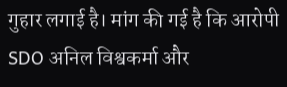गुहार लगाई है। मांग की गई है कि आरोपी SDO अनिल विश्वकर्मा और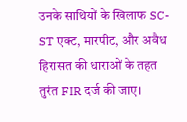उनके साथियों के खिलाफ SC-ST एक्ट, मारपीट, और अवैध हिरासत की धाराओं के तहत तुरंत FIR दर्ज की जाए।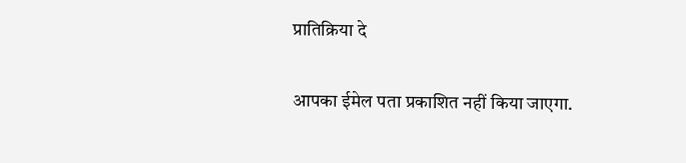प्रातिक्रिया दे

आपका ईमेल पता प्रकाशित नहीं किया जाएगा.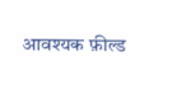आवश्यक फ़ील्ड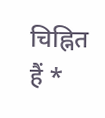चिह्नित हैं *